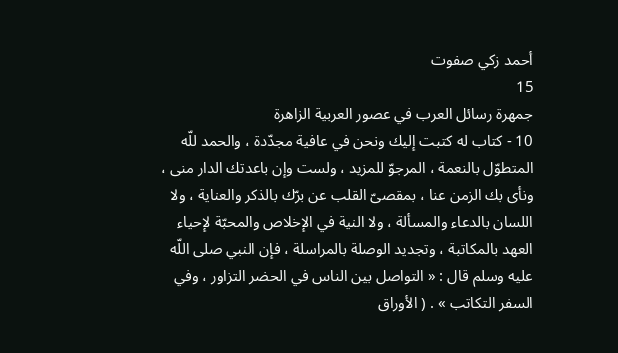أحمد زكي صفوت
15
جمهرة رسائل العرب في عصور العربية الزاهرة
10 - كتاب له كتبت إليك ونحن في عافية مجدّدة ، والحمد للّه المتطوّل بالنعمة ، المرجوّ للمزيد ، ولست وإن باعدتك الدار منى ، ونأى بك الزمن عنا ، بمقصىّ القلب عن برّك بالذكر والعناية ، ولا اللسان بالدعاء والمسألة ، ولا النية في الإخلاص والمحبّة لإحياء العهد بالمكاتبة ، وتجديد الوصلة بالمراسلة ، فإن النبي صلى اللّه عليه وسلم قال : « التواصل بين الناس في الحضر التزاور ، وفي السفر التكاتب » . ( الأوراق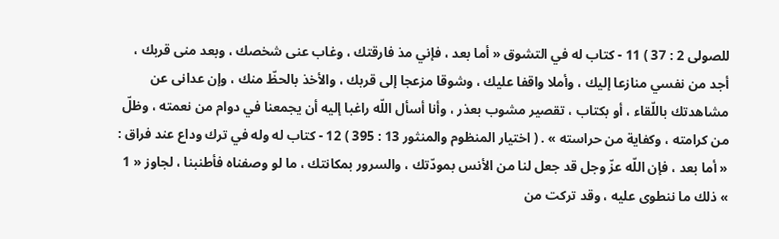للصولى 2 : 37 ) 11 - كتاب له في التشوق « أما بعد ، فإني مذ فارقتك ، وغاب عنى شخصك ، وبعد منى قربك ، أجد من نفسي منازعا إليك ، وأملا واقفا عليك ، وشوقا مزعجا إلى قربك ، والأخذ بالحظّ منك ، وإن عدانى عن مشاهدتك باللّقاء ، أو بكتاب ، تقصير مشوب بعذر ، وأنا أسأل اللّه راغبا إليه أن يجمعنا في دوام من نعمته ، وظلّ من كرامته ، وكفاية من حراسته » . ( اختيار المنظوم والمنثور 13 : 395 ) 12 - كتاب له وله في ترك وداع عند فراق : « أما بعد ، فإن اللّه عزّ وجل قد جعل لنا من الأنس بمودّتك ، والسرور بمكانتك ، ما لو وصفناه فأطنبنا ، لجاوز « 1 » ذلك ما ننطوى عليه ، وقد تركت من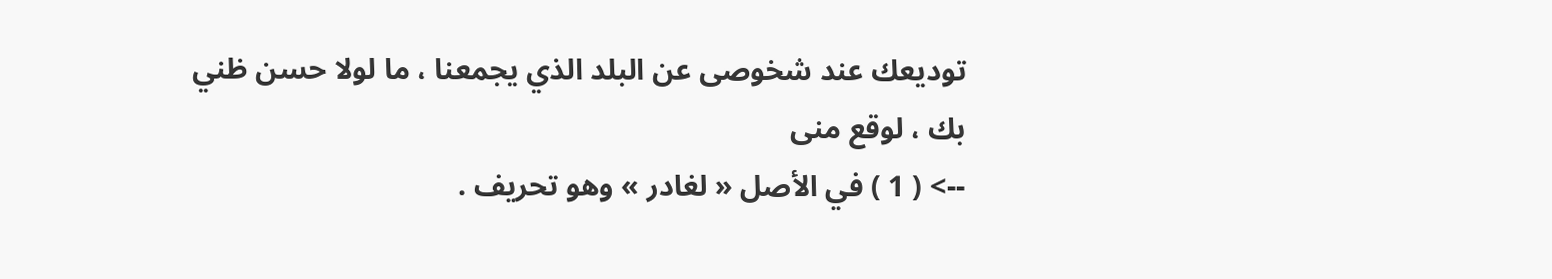توديعك عند شخوصى عن البلد الذي يجمعنا ، ما لولا حسن ظني بك ، لوقع منى
--> ( 1 ) في الأصل « لغادر » وهو تحريف .